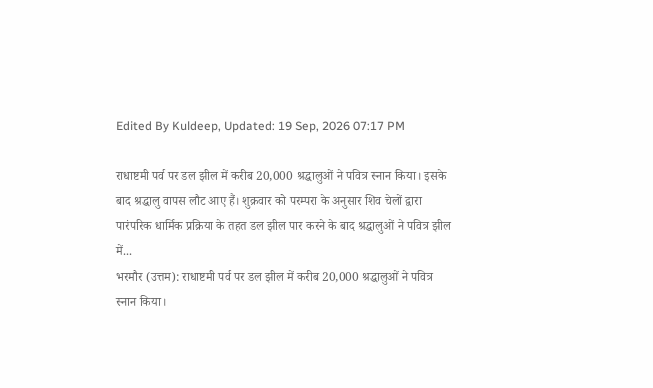Edited By Kuldeep, Updated: 19 Sep, 2026 07:17 PM

राधाष्टमी पर्व पर डल झील में करीब 20,000 श्रद्धालुओं ने पवित्र स्नान किया। इसके बाद श्रद्धालु वापस लौट आए हैं। शुक्रवार को परम्परा के अनुसार शिव चेलों द्वारा पारंपरिक धार्मिक प्रक्रिया के तहत डल झील पार करने के बाद श्रद्धालुओं ने पवित्र झील में...
भरमौर (उत्तम): राधाष्टमी पर्व पर डल झील में करीब 20,000 श्रद्धालुओं ने पवित्र स्नान किया।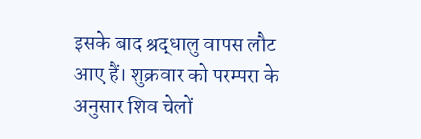इसके बाद श्रद्धालु वापस लौट आए हैं। शुक्रवार को परम्परा के अनुसार शिव चेलों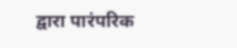द्वारा पारंपरिक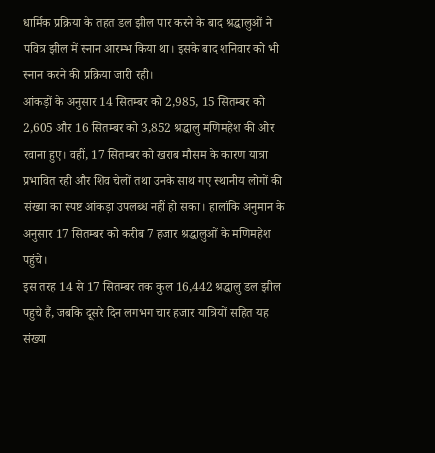धार्मिक प्रक्रिया के तहत डल झील पार करने के बाद श्रद्धालुओं ने पवित्र झील में स्नान आरम्भ किया था। इसके बाद शनिवार को भी स्नान करने की प्रक्रिया जारी रही।
आंकड़ों के अनुसार 14 सितम्बर को 2,985, 15 सितम्बर को 2,605 और 16 सितम्बर को 3,852 श्रद्धालु मणिमहेश की ओर रवाना हुए। वहीं, 17 सितम्बर को खराब मौसम के कारण यात्रा प्रभावित रही और शिव चेलों तथा उनके साथ गए स्थानीय लोगों की संख्या का स्पष्ट आंकड़ा उपलब्ध नहीं हो सका। हालांकि अनुमान के अनुसार 17 सितम्बर को करीब 7 हजार श्रद्धालुओं के मणिमहेश पहुंचे।
इस तरह 14 से 17 सितम्बर तक कुल 16,442 श्रद्धालु डल झील पहुचे हैं, जबकि दूसरे दिन लगभग चार हजार यात्रियों सहित यह संख्या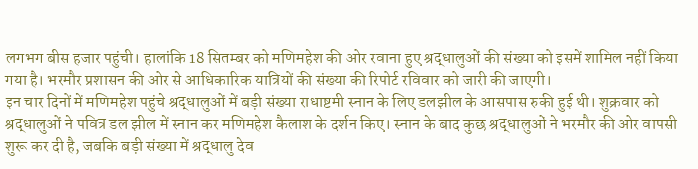लगभग बीस हजार पहुंची। हालांकि 18 सितम्बर को मणिमहेश की ओर रवाना हुए श्रद्धालुओं की संख्या को इसमें शामिल नहीं किया गया है। भरमौर प्रशासन की ओर से आधिकारिक यात्रियों की संख्या की रिपोर्ट रविवार को जारी की जाएगी।
इन चार दिनों में मणिमहेश पहुंचे श्रद्धालुओं में बड़ी संख्या राधाष्टमी स्नान के लिए डलझील के आसपास रुकी हुई थी। शुक्रवार को श्रद्धालुओं ने पवित्र डल झील में स्नान कर मणिमहेश कैलाश के दर्शन किए। स्नान के बाद कुछ श्रद्धालुओं ने भरमौर की ओर वापसी शुरू कर दी है, जबकि बड़ी संख्या में श्रद्धालु देव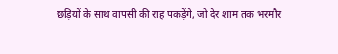छड़ियों के साथ वापसी की राह पकड़ेंगे, जो देर शाम तक भरमौर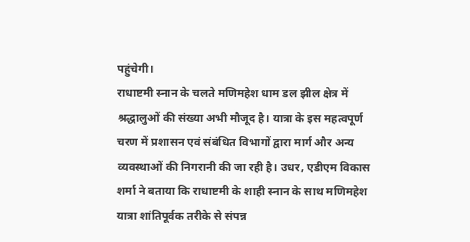पहुंचेगी।
राधाष्टमी स्नान के चलते मणिमहेश धाम डल झील क्षेत्र में श्रद्धालुओं की संख्या अभी मौजूद है। यात्रा के इस महत्वपूर्ण चरण में प्रशासन एवं संबंधित विभागों द्वारा मार्ग और अन्य व्यवस्थाओं की निगरानी की जा रही है। उधर, एडीएम विकास शर्मा ने बताया कि राधाष्टमी के शाही स्नान के साथ मणिमहेश यात्रा शांतिपूर्वक तरीके से संपन्न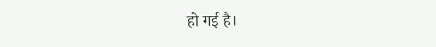हो गई है।